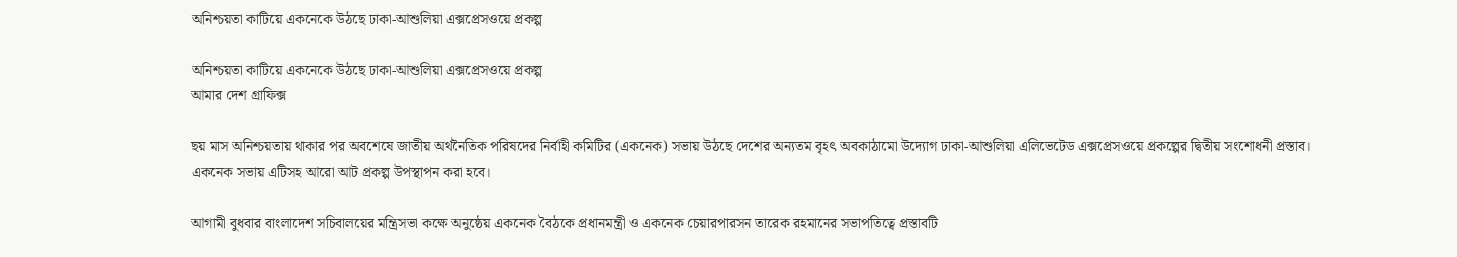অনিশ্চয়তা কাটিয়ে একনেকে উঠছে ঢাকা-আশুলিয়া এক্সপ্রেসওয়ে প্রকল্প

অনিশ্চয়তা কাটিয়ে একনেকে উঠছে ঢাকা-আশুলিয়া এক্সপ্রেসওয়ে প্রকল্প
আমার দেশ গ্রাফিক্স

ছয় মাস অনিশ্চয়তায় থাকার পর অবশেষে জাতীয় অর্থনৈতিক পরিষদের নির্বাহী কমিটির (একনেক) সভায় উঠছে দেশের অন্যতম বৃহৎ অবকাঠামো উদ্যোগ ঢাকা-আশুলিয়া এলিভেটেড এক্সপ্রেসওয়ে প্রকল্পের দ্বিতীয় সংশোধনী প্রস্তাব। একনেক সভায় এটিসহ আরো আট প্রকল্প উপস্থাপন করা হবে।

আগামী বুধবার বাংলাদেশ সচিবালয়ের মন্ত্রিসভা কক্ষে অনুষ্ঠেয় একনেক বৈঠকে প্রধানমন্ত্রী ও একনেক চেয়ারপারসন তারেক রহমানের সভাপতিত্বে প্রস্তাবটি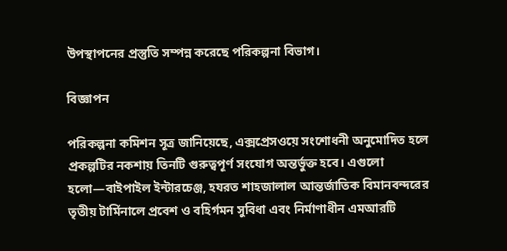উপস্থাপনের প্রস্তুতি সম্পন্ন করেছে পরিকল্পনা বিভাগ।

বিজ্ঞাপন

পরিকল্পনা কমিশন সূত্র জানিয়েছে, এক্সপ্রেসওয়ে সংশোধনী অনুমোদিত হলে প্রকল্পটির নকশায় তিনটি গুরুত্বপূর্ণ সংযোগ অন্তর্ভুক্ত হবে। এগুলো হলো—বাইপাইল ইন্টারচেঞ্জ, হযরত শাহজালাল আন্তর্জাতিক বিমানবন্দরের তৃতীয় টার্মিনালে প্রবেশ ও বহির্গমন সুবিধা এবং নির্মাণাধীন এমআরটি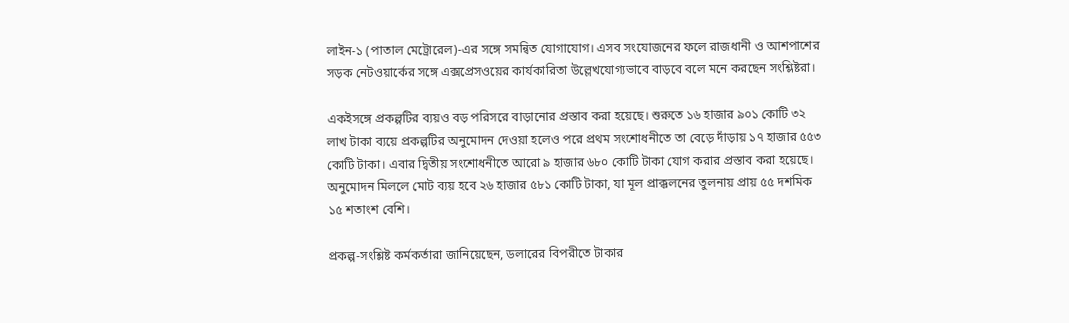লাইন-১ (পাতাল মেট্রোরেল)-এর সঙ্গে সমন্বিত যোগাযোগ। এসব সংযোজনের ফলে রাজধানী ও আশপাশের সড়ক নেটওয়ার্কের সঙ্গে এক্সপ্রেসওয়ের কার্যকারিতা উল্লেখযোগ্যভাবে বাড়বে বলে মনে করছেন সংশ্লিষ্টরা।

একইসঙ্গে প্রকল্পটির ব্যয়ও বড় পরিসরে বাড়ানোর প্রস্তাব করা হয়েছে। শুরুতে ১৬ হাজার ৯০১ কোটি ৩২ লাখ টাকা ব্যয়ে প্রকল্পটির অনুমোদন দেওয়া হলেও পরে প্রথম সংশোধনীতে তা বেড়ে দাঁড়ায় ১৭ হাজার ৫৫৩ কোটি টাকা। এবার দ্বিতীয় সংশোধনীতে আরো ৯ হাজার ৬৮০ কোটি টাকা যোগ করার প্রস্তাব করা হয়েছে। অনুমোদন মিললে মোট ব্যয় হবে ২৬ হাজার ৫৮১ কোটি টাকা, যা মূল প্রাক্কলনের তুলনায় প্রায় ৫৫ দশমিক ১৫ শতাংশ বেশি।

প্রকল্প-সংশ্লিষ্ট কর্মকর্তারা জানিয়েছেন, ডলারের বিপরীতে টাকার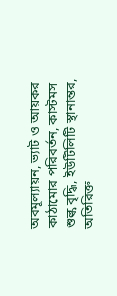অবমূল্যায়ন, ভ্যাট ও আয়কর কাঠামোর পরিবর্তন, কাস্টমস শুল্ক বৃদ্ধি, ইউটিলিটি স্থানান্তর, অতিরিক্ত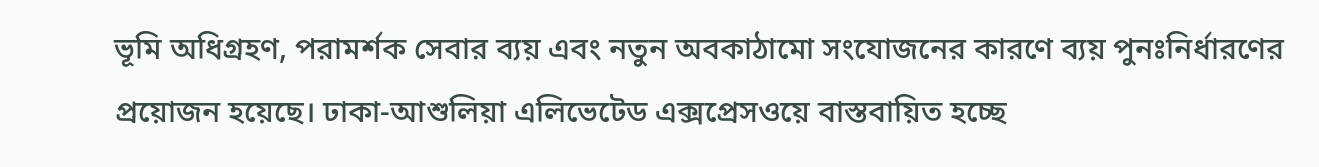ভূমি অধিগ্রহণ, পরামর্শক সেবার ব্যয় এবং নতুন অবকাঠামো সংযোজনের কারণে ব্যয় পুনঃনির্ধারণের প্রয়োজন হয়েছে। ঢাকা-আশুলিয়া এলিভেটেড এক্সপ্রেসওয়ে বাস্তবায়িত হচ্ছে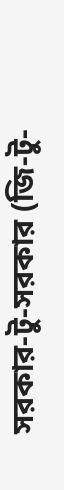সরকার-টু-সরকার (জি-টু-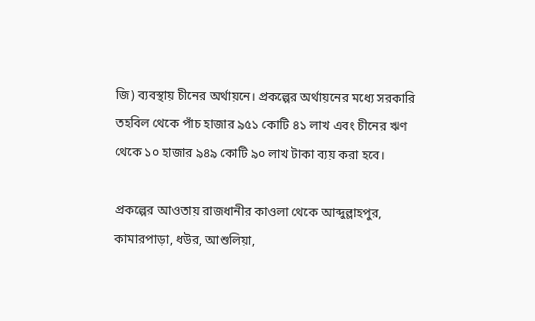জি) ব্যবস্থায় চীনের অর্থায়নে। প্রকল্পের অর্থায়নের মধ্যে সরকারি তহবিল থেকে পাঁচ হাজার ৯৫১ কোটি ৪১ লাখ এবং চীনের ঋণ থেকে ১০ হাজার ৯৪৯ কোটি ৯০ লাখ টাকা ব্যয় করা হবে।

প্রকল্পের আওতায় রাজধানীর কাওলা থেকে আব্দুল্লাহপুর, কামারপাড়া, ধউর, আশুলিয়া,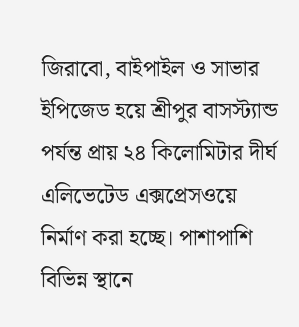জিরাবো, বাইপাইল ও সাভার ইপিজেড হয়ে শ্রীপুর বাসস্ট্যান্ড পর্যন্ত প্রায় ২৪ কিলোমিটার দীর্ঘ এলিভেটেড এক্সপ্রেসওয়ে নির্মাণ করা হচ্ছে। পাশাপাশি বিভিন্ন স্থানে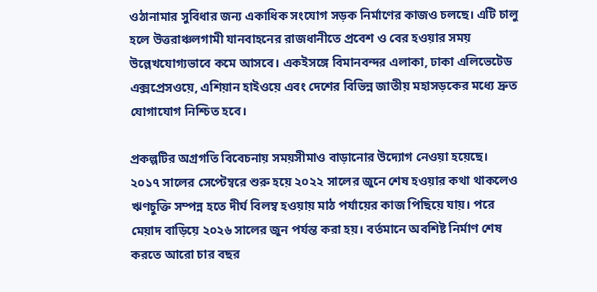ওঠানামার সুবিধার জন্য একাধিক সংযোগ সড়ক নির্মাণের কাজও চলছে। এটি চালু হলে উত্তরাঞ্চলগামী যানবাহনের রাজধানীতে প্রবেশ ও বের হওয়ার সময় উল্লেখযোগ্যভাবে কমে আসবে। একইসঙ্গে বিমানবন্দর এলাকা, ঢাকা এলিভেটেড এক্সপ্রেসওয়ে, এশিয়ান হাইওয়ে এবং দেশের বিভিন্ন জাতীয় মহাসড়কের মধ্যে দ্রুত যোগাযোগ নিশ্চিত হবে।

প্রকল্পটির অগ্রগতি বিবেচনায় সময়সীমাও বাড়ানোর উদ্যোগ নেওয়া হয়েছে। ২০১৭ সালের সেপ্টেম্বরে শুরু হয়ে ২০২২ সালের জুনে শেষ হওয়ার কথা থাকলেও ঋণচুক্তি সম্পন্ন হতে দীর্ঘ বিলম্ব হওয়ায় মাঠ পর্যায়ের কাজ পিছিয়ে যায়। পরে মেয়াদ বাড়িয়ে ২০২৬ সালের জুন পর্যন্ত করা হয়। বর্তমানে অবশিষ্ট নির্মাণ শেষ করতে আরো চার বছর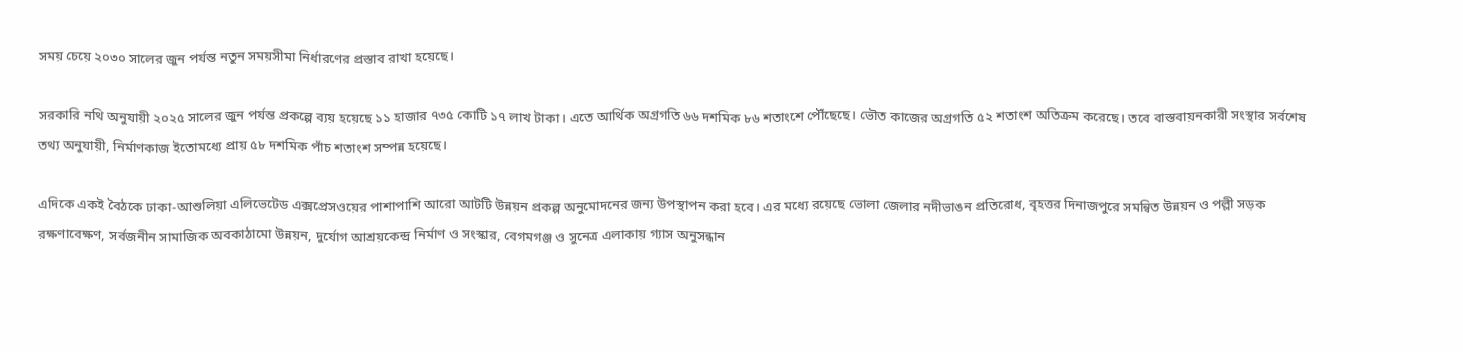সময় চেয়ে ২০৩০ সালের জুন পর্যন্ত নতুন সময়সীমা নির্ধারণের প্রস্তাব রাখা হয়েছে।

সরকারি নথি অনুযায়ী ২০২৫ সালের জুন পর্যন্ত প্রকল্পে ব্যয় হয়েছে ১১ হাজার ৭৩৫ কোটি ১৭ লাখ টাকা। এতে আর্থিক অগ্রগতি ৬৬ দশমিক ৮৬ শতাংশে পৌঁছেছে। ভৌত কাজের অগ্রগতি ৫২ শতাংশ অতিক্রম করেছে। তবে বাস্তবায়নকারী সংস্থার সর্বশেষ তথ্য অনুযায়ী, নির্মাণকাজ ইতোমধ্যে প্রায় ৫৮ দশমিক পাঁচ শতাংশ সম্পন্ন হয়েছে।

এদিকে একই বৈঠকে ঢাকা-আশুলিয়া এলিভেটেড এক্সপ্রেসওয়ের পাশাপাশি আরো আটটি উন্নয়ন প্রকল্প অনুমোদনের জন্য উপস্থাপন করা হবে। এর মধ্যে রয়েছে ভোলা জেলার নদীভাঙন প্রতিরোধ, বৃহত্তর দিনাজপুরে সমন্বিত উন্নয়ন ও পল্লী সড়ক রক্ষণাবেক্ষণ, সর্বজনীন সামাজিক অবকাঠামো উন্নয়ন, দুর্যোগ আশ্রয়কেন্দ্র নির্মাণ ও সংস্কার, বেগমগঞ্জ ও সুনেত্র এলাকায় গ্যাস অনুসন্ধান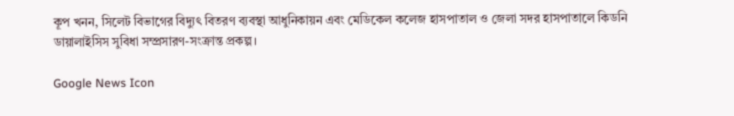কূপ খনন, সিলেট বিভাগের বিদ্যুৎ বিতরণ ব্যবস্থা আধুনিকায়ন এবং মেডিকেল কলেজ হাসপাতাল ও জেলা সদর হাসপাতালে কিডনি ডায়ালাইসিস সুবিধা সম্প্রসারণ-সংক্রান্ত প্রকল্প।

Google News Icon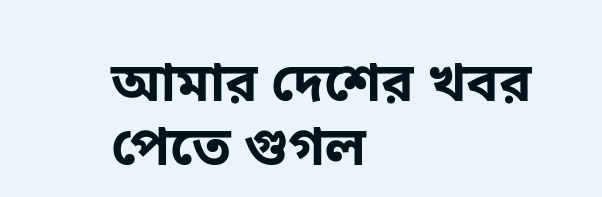আমার দেশের খবর পেতে গুগল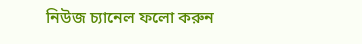নিউজ চ্যানেল ফলো করুন